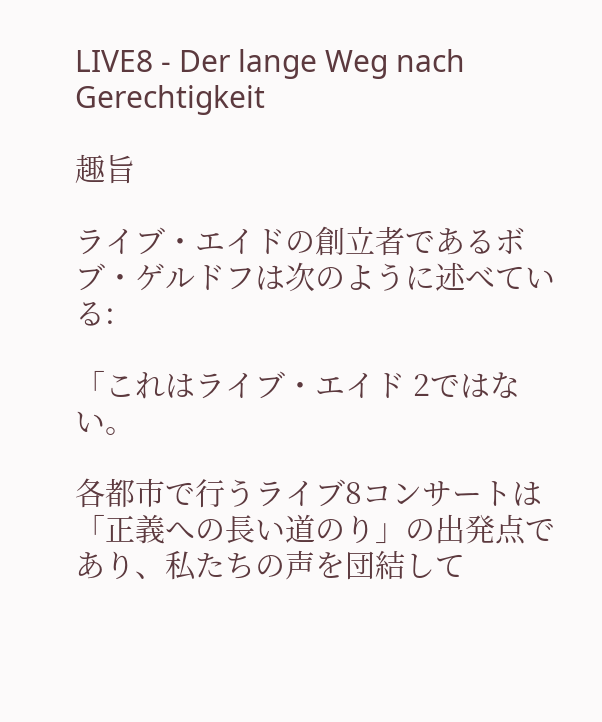LIVE8 - Der lange Weg nach Gerechtigkeit

趣旨

ライブ・エイドの創立者であるボブ・ゲルドフは次のように述べている:

「これはライブ・エイド 2ではない。

各都市で行うライブ8コンサートは「正義への長い道のり」の出発点であり、私たちの声を団結して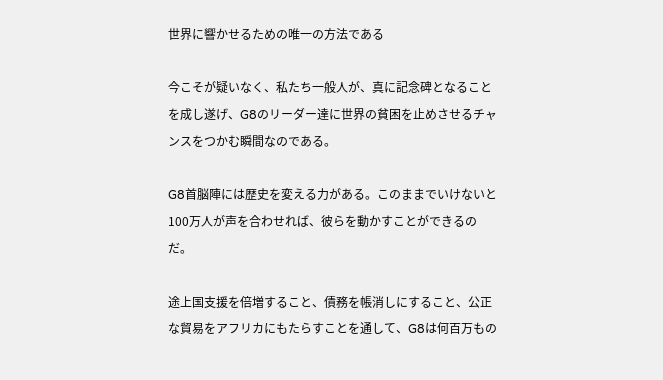世界に響かせるための唯一の方法である

今こそが疑いなく、私たち一般人が、真に記念碑となることを成し遂げ、G8のリーダー達に世界の貧困を止めさせるチャンスをつかむ瞬間なのである。

G8首脳陣には歴史を変える力がある。このままでいけないと100万人が声を合わせれば、彼らを動かすことができるのだ。

途上国支援を倍増すること、債務を帳消しにすること、公正な貿易をアフリカにもたらすことを通して、G8は何百万もの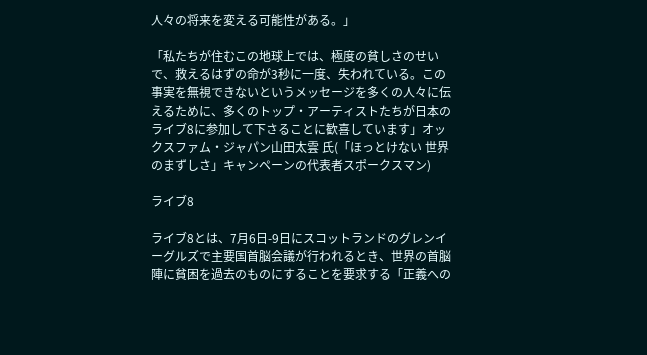人々の将来を変える可能性がある。」

「私たちが住むこの地球上では、極度の貧しさのせいで、救えるはずの命が3秒に一度、失われている。この事実を無視できないというメッセージを多くの人々に伝えるために、多くのトップ・アーティストたちが日本のライブ8に参加して下さることに歓喜しています」オックスファム・ジャパン山田太雲 氏(「ほっとけない 世界のまずしさ」キャンペーンの代表者スポークスマン)

ライブ8

ライブ8とは、7月6日-9日にスコットランドのグレンイーグルズで主要国首脳会議が行われるとき、世界の首脳陣に貧困を過去のものにすることを要求する「正義への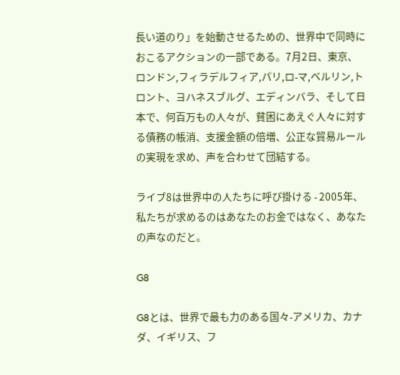長い道のり」を始動させるための、世界中で同時におこるアクションの一部である。7月2日、東京、ロンドン,フィラデルフィア,パリ,ロ-マ,ベルリン,トロント、ヨハネスブルグ、エディンバラ、そして日本で、何百万もの人々が、貧困にあえぐ人々に対する債務の帳消、支援金額の倍増、公正な貿易ルールの実現を求め、声を合わせて団結する。

ライブ8は世界中の人たちに呼び掛ける - 2005年、私たちが求めるのはあなたのお金ではなく、あなたの声なのだと。

G8

G8とは、世界で最も力のある国々-アメリカ、カナダ、イギリス、フ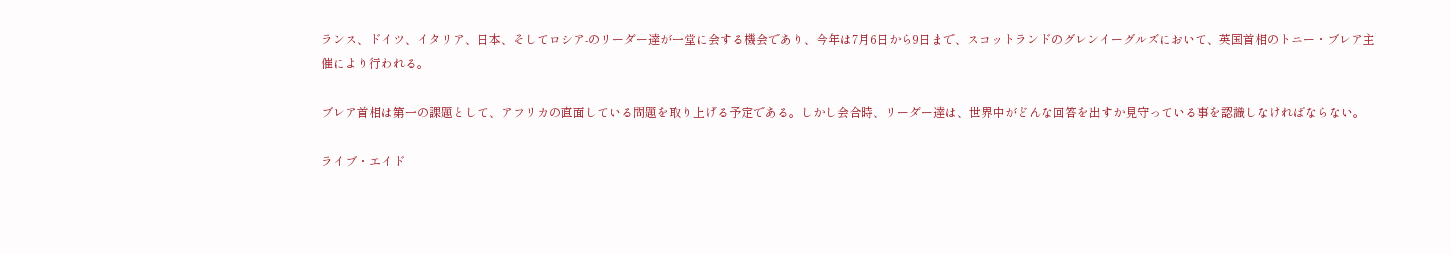ランス、ドイツ、イタリア、日本、そしてロシア-のリーダー達が一堂に会する機会であり、今年は7月6日から9日まで、スコットランドのグレンイーグルズにおいて、英国首相のトニー・ブレア主催により行われる。

ブレア首相は第一の課題として、アフリカの直面している問題を取り上げる予定である。しかし会合時、リーダー達は、世界中がどんな回答を出すか見守っている事を認識しなければならない。

ライブ・エイド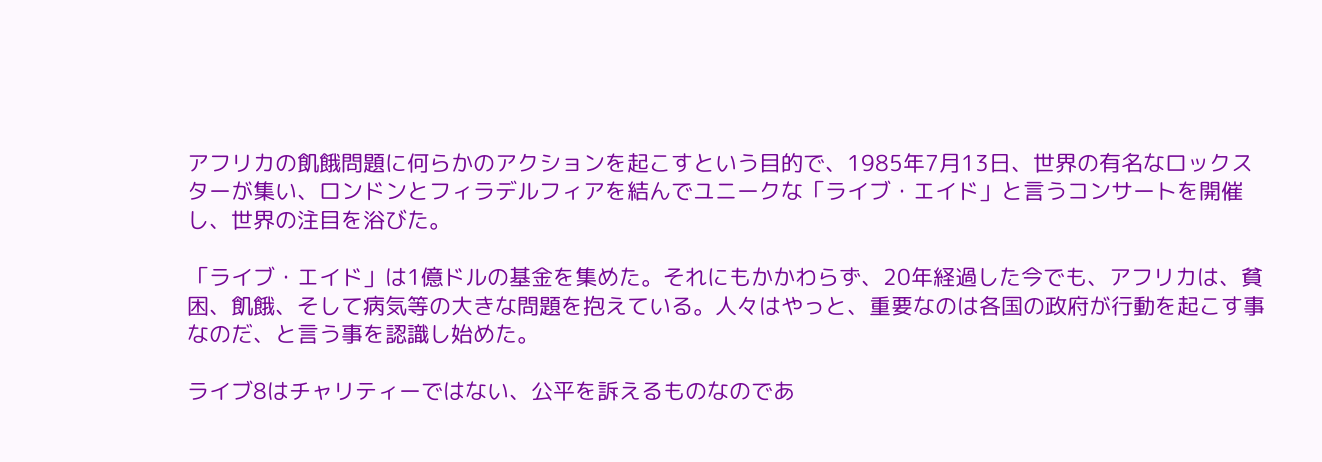アフリカの飢餓問題に何らかのアクションを起こすという目的で、1985年7月13日、世界の有名なロックスターが集い、ロンドンとフィラデルフィアを結んでユニークな「ライブ・エイド」と言うコンサートを開催し、世界の注目を浴びた。

「ライブ・エイド」は1億ドルの基金を集めた。それにもかかわらず、20年経過した今でも、アフリカは、貧困、飢餓、そして病気等の大きな問題を抱えている。人々はやっと、重要なのは各国の政府が行動を起こす事なのだ、と言う事を認識し始めた。

ライブ8はチャリティーではない、公平を訴えるものなのであ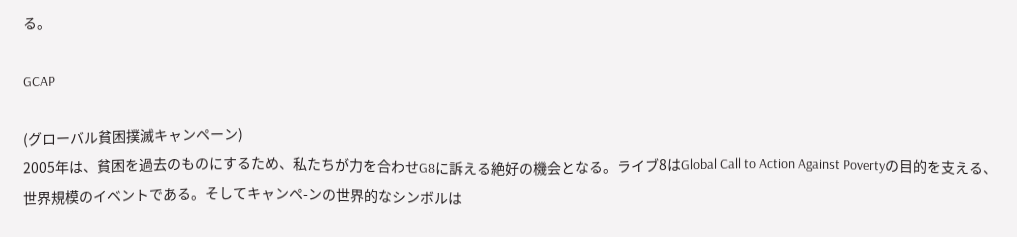る。

GCAP

(グローバル貧困撲滅キャンペーン)
2005年は、貧困を過去のものにするため、私たちが力を合わせG8に訴える絶好の機会となる。ライブ8はGlobal Call to Action Against Povertyの目的を支える、世界規模のイベントである。そしてキャンペ-ンの世界的なシンボルは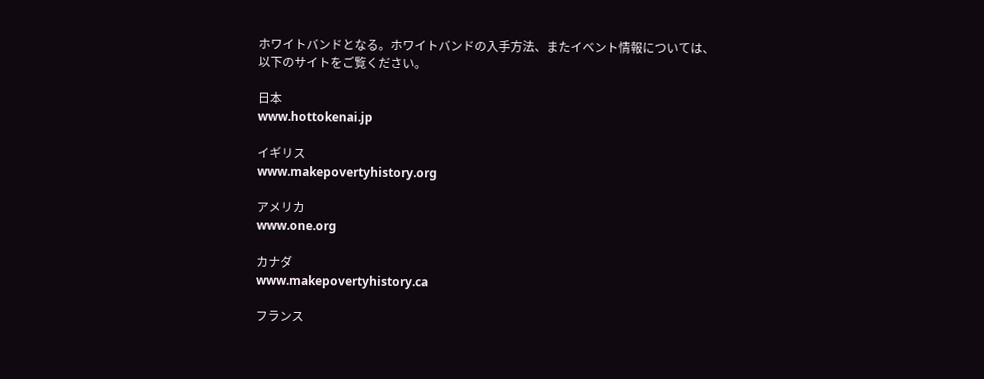ホワイトバンドとなる。ホワイトバンドの入手方法、またイベント情報については、以下のサイトをご覧ください。

日本
www.hottokenai.jp

イギリス
www.makepovertyhistory.org

アメリカ
www.one.org

カナダ
www.makepovertyhistory.ca

フランス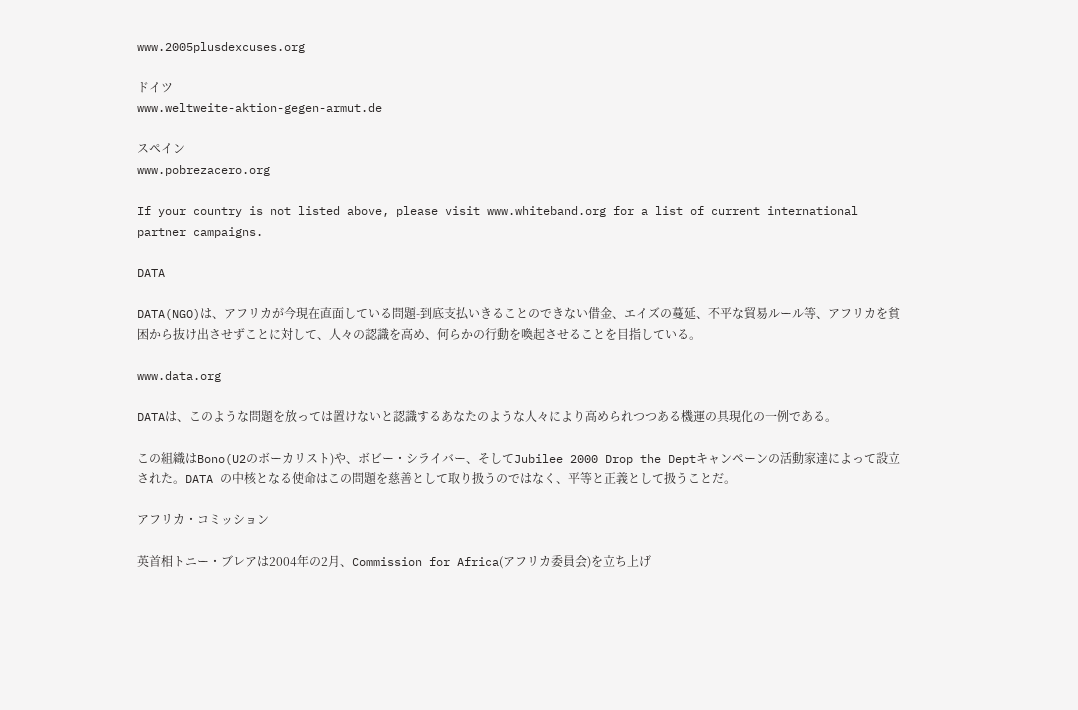www.2005plusdexcuses.org

ドイツ
www.weltweite-aktion-gegen-armut.de

スペイン
www.pobrezacero.org

If your country is not listed above, please visit www.whiteband.org for a list of current international partner campaigns.

DATA

DATA(NGO)は、アフリカが今現在直面している問題-到底支払いきることのできない借金、エイズの蔓延、不平な貿易ルール等、アフリカを貧困から抜け出させずことに対して、人々の認識を高め、何らかの行動を喚起させることを目指している。

www.data.org

DATAは、このような問題を放っては置けないと認識するあなたのような人々により高められつつある機運の具現化の一例である。

この組織はBono(U2のボーカリスト)や、ボビー・シライバー、そしてJubilee 2000 Drop the Deptキャンペーンの活動家達によって設立された。DATA の中核となる使命はこの問題を慈善として取り扱うのではなく、平等と正義として扱うことだ。

アフリカ・コミッション

英首相トニー・ブレアは2004年の2月、Commission for Africa(アフリカ委員会)を立ち上げ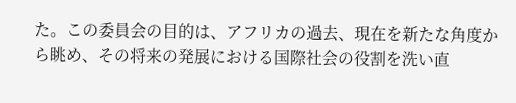た。この委員会の目的は、アフリカの過去、現在を新たな角度から眺め、その将来の発展における国際社会の役割を洗い直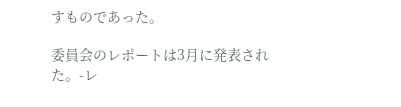すものであった。

委員会のレポートは3月に発表された。-レ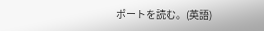ポートを読む。(英語)